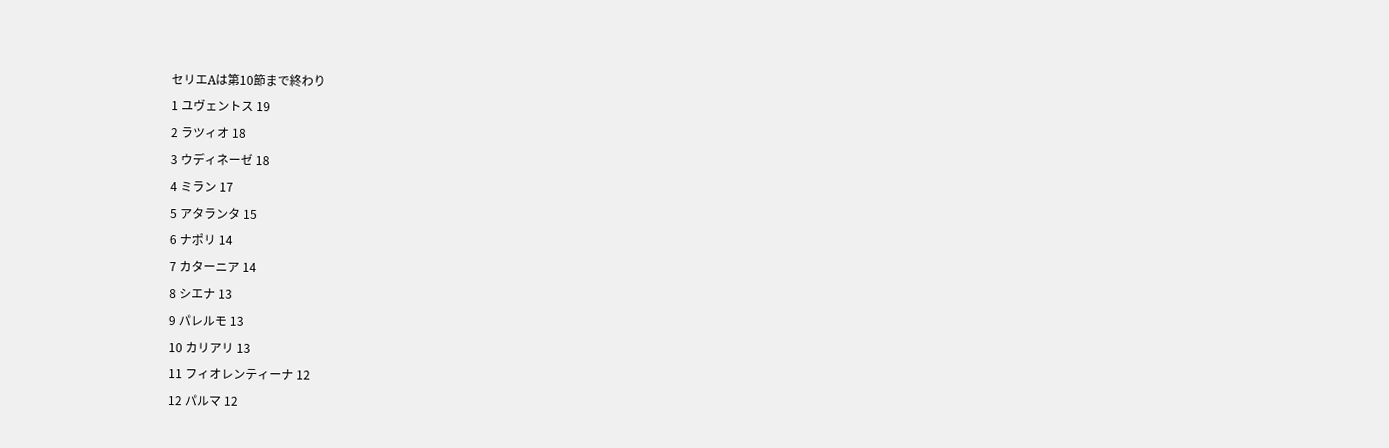セリエAは第10節まで終わり
1 ユヴェントス 19
2 ラツィオ 18
3 ウディネーゼ 18
4 ミラン 17
5 アタランタ 15
6 ナポリ 14
7 カターニア 14
8 シエナ 13
9 パレルモ 13
10 カリアリ 13
11 フィオレンティーナ 12
12 パルマ 12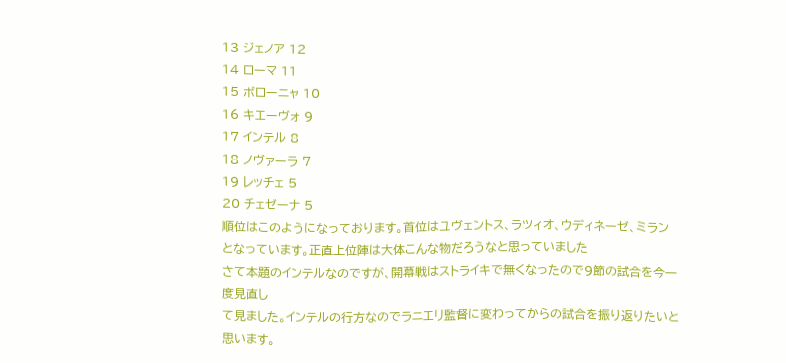13 ジェノア 12
14 ローマ 11
15 ボローニャ 10
16 キエーヴォ 9
17 インテル 8
18 ノヴァーラ 7
19 レッチェ 5
20 チェゼーナ 5
順位はこのようになっております。首位はユヴェントス、ラツィオ、ウディネーゼ、ミラン
となっています。正直上位陣は大体こんな物だろうなと思っていました
さて本題のインテルなのですが、開幕戦はストライキで無くなったので9節の試合を今一度見直し
て見ました。インテルの行方なのでラニエリ監督に変わってからの試合を振り返りたいと思います。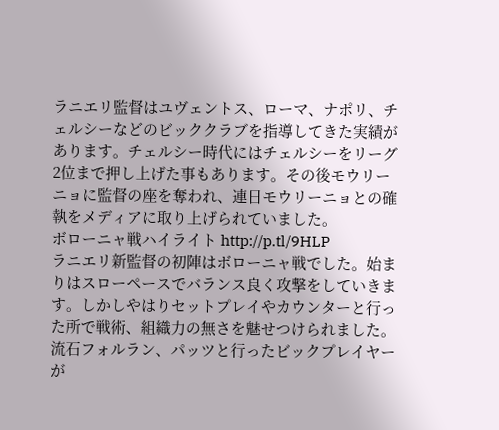ラニエリ監督はユヴェントス、ローマ、ナポリ、チェルシーなどのビッククラブを指導してきた実績があります。チェルシー時代にはチェルシーをリーグ2位まで押し上げた事もあります。その後モウリーニョに監督の座を奪われ、連日モウリーニョとの確執をメディアに取り上げられていました。
ボローニャ戦ハイライト http://p.tl/9HLP
ラニエリ新監督の初陣はボローニャ戦でした。始まりはスローペースでバランス良く攻撃をしていきます。しかしやはりセットプレイやカウンターと行った所で戦術、組織力の無さを魅せつけられました。
流石フォルラン、パッツと行ったビックプレイヤーが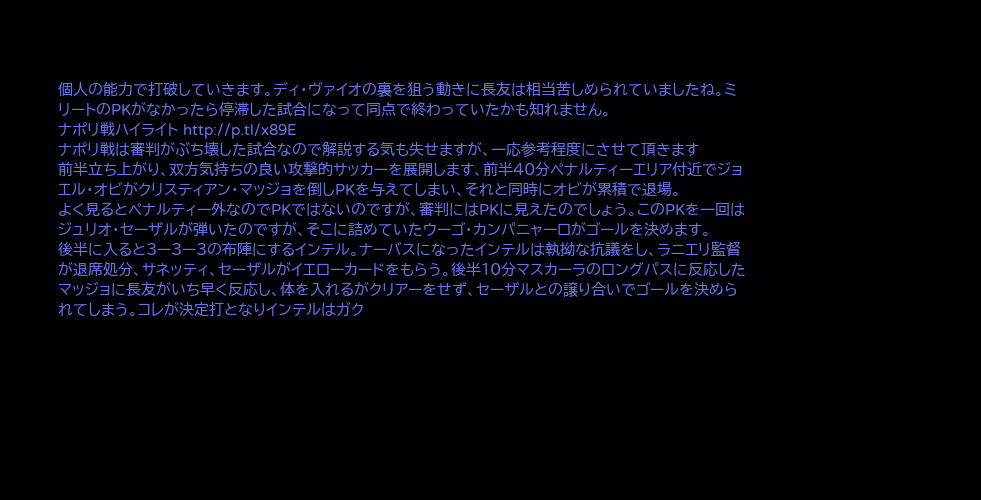個人の能力で打破していきます。ディ・ヴァイオの裏を狙う動きに長友は相当苦しめられていましたね。ミリートのPKがなかったら停滞した試合になって同点で終わっていたかも知れません。
ナポリ戦ハイライト http://p.tl/x89E
ナポリ戦は審判がぶち壊した試合なので解説する気も失せますが、一応参考程度にさせて頂きます
前半立ち上がり、双方気持ちの良い攻撃的サッカーを展開します、前半40分ペナルティーエリア付近でジョエル・オビがクリスティアン・マッジョを倒しPKを与えてしまい、それと同時にオビが累積で退場。
よく見るとペナルティー外なのでPKではないのですが、審判にはPKに見えたのでしょう。このPKを一回はジュリオ・セーザルが弾いたのですが、そこに詰めていたウーゴ・カンパニャーロがゴールを決めます。
後半に入ると3ー3ー3の布陣にするインテル。ナーバスになったインテルは執拗な抗議をし、ラニエリ監督が退席処分、サネッティ、セーザルがイエローカードをもらう。後半10分マスカーラのロングパスに反応したマッジョに長友がいち早く反応し、体を入れるがクリアーをせず、セーザルとの譲り合いでゴールを決められてしまう。コレが決定打となりインテルはガク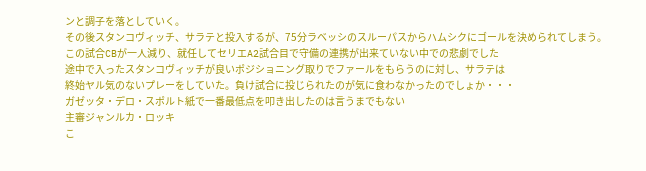ンと調子を落としていく。
その後スタンコヴィッチ、サラテと投入するが、75分ラベッシのスルーパスからハムシクにゴールを決められてしまう。
この試合CBが一人減り、就任してセリエA2試合目で守備の連携が出来ていない中での悲劇でした
途中で入ったスタンコヴィッチが良いポジショニング取りでファールをもらうのに対し、サラテは
終始ヤル気のないプレーをしていた。負け試合に投じられたのが気に食わなかったのでしょか・・・
ガゼッタ・デロ・スポルト紙で一番最低点を叩き出したのは言うまでもない
主審ジャンルカ・ロッキ
こ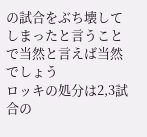の試合をぶち壊してしまったと言うことで当然と言えば当然でしょう
ロッキの処分は2,3試合の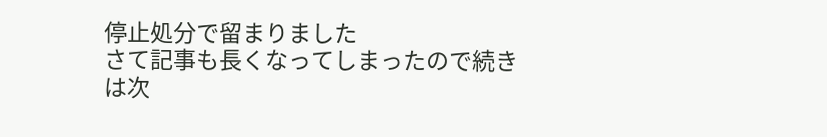停止処分で留まりました
さて記事も長くなってしまったので続きは次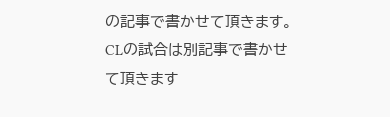の記事で書かせて頂きます。
CLの試合は別記事で書かせて頂きます